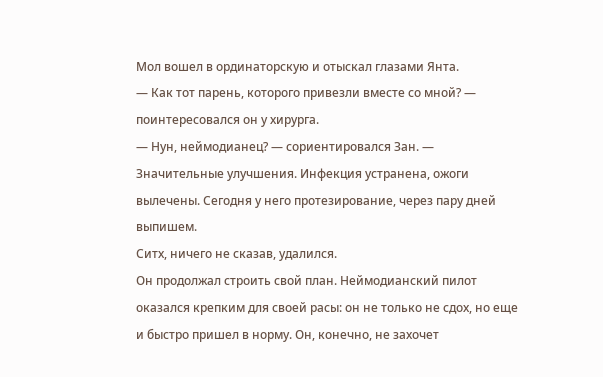Мол вошел в ординаторскую и отыскал глазами Янта.
— Как тот парень, которого привезли вместе со мной? — поинтересовался он у хирурга.
— Нун, неймодианец? — сориентировался Зан. — Значительные улучшения. Инфекция устранена, ожоги вылечены. Сегодня у него протезирование, через пару дней выпишем.
Ситх, ничего не сказав, удалился.
Он продолжал строить свой план. Неймодианский пилот оказался крепким для своей расы: он не только не сдох, но еще и быстро пришел в норму. Он, конечно, не захочет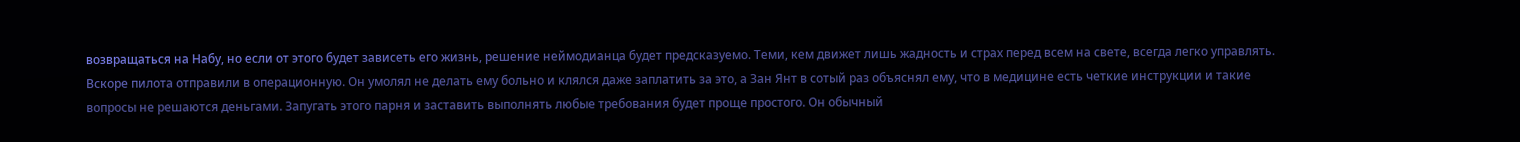возвращаться на Набу, но если от этого будет зависеть его жизнь, решение неймодианца будет предсказуемо. Теми, кем движет лишь жадность и страх перед всем на свете, всегда легко управлять.
Вскоре пилота отправили в операционную. Он умолял не делать ему больно и клялся даже заплатить за это, а Зан Янт в сотый раз объяснял ему, что в медицине есть четкие инструкции и такие вопросы не решаются деньгами. Запугать этого парня и заставить выполнять любые требования будет проще простого. Он обычный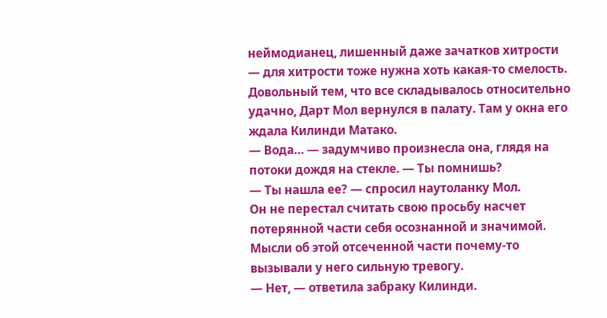неймодианец, лишенный даже зачатков хитрости — для хитрости тоже нужна хоть какая-то смелость.
Довольный тем, что все складывалось относительно удачно, Дарт Мол вернулся в палату. Там у окна его ждала Килинди Матако.
— Вода… — задумчиво произнесла она, глядя на потоки дождя на стекле. — Ты помнишь?
— Ты нашла ее? — спросил наутоланку Мол.
Он не перестал считать свою просьбу насчет потерянной части себя осознанной и значимой. Мысли об этой отсеченной части почему-то вызывали у него сильную тревогу.
— Нет, — ответила забраку Килинди.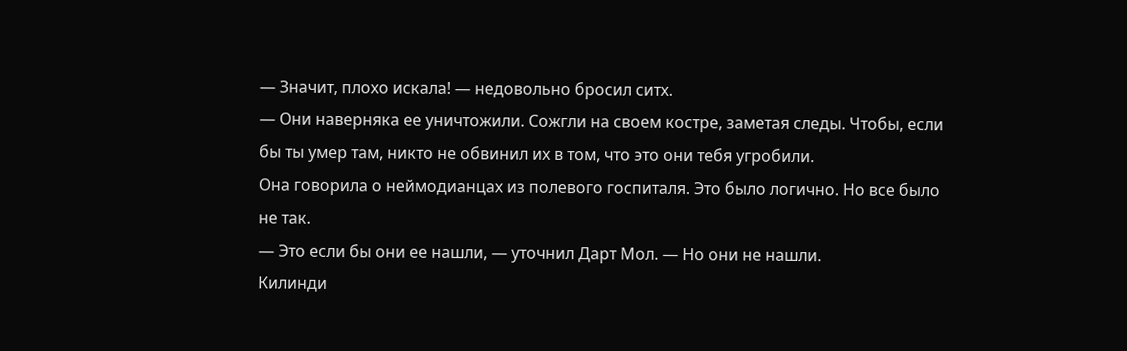— Значит, плохо искала! — недовольно бросил ситх.
— Они наверняка ее уничтожили. Сожгли на своем костре, заметая следы. Чтобы, если бы ты умер там, никто не обвинил их в том, что это они тебя угробили.
Она говорила о неймодианцах из полевого госпиталя. Это было логично. Но все было не так.
— Это если бы они ее нашли, — уточнил Дарт Мол. — Но они не нашли.
Килинди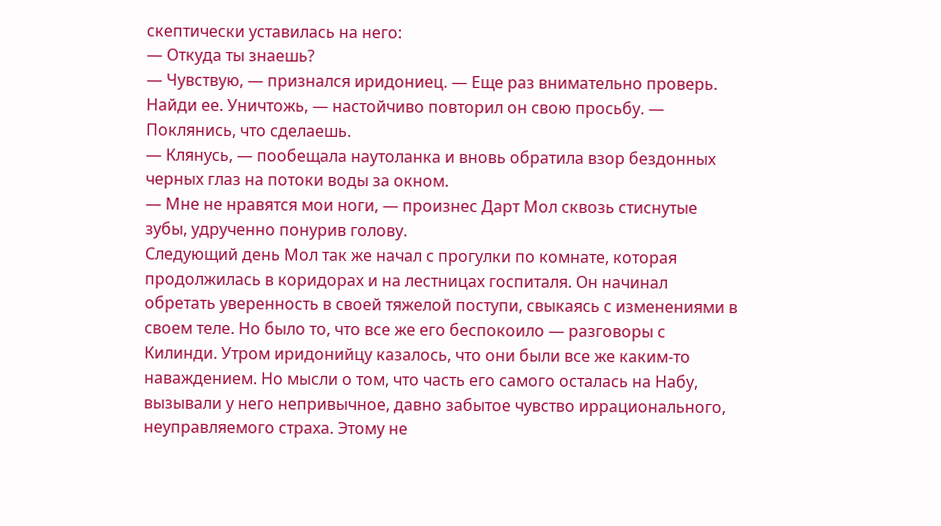скептически уставилась на него:
— Откуда ты знаешь?
— Чувствую, — признался иридониец. — Еще раз внимательно проверь. Найди ее. Уничтожь, — настойчиво повторил он свою просьбу. — Поклянись, что сделаешь.
— Клянусь, — пообещала наутоланка и вновь обратила взор бездонных черных глаз на потоки воды за окном.
— Мне не нравятся мои ноги, — произнес Дарт Мол сквозь стиснутые зубы, удрученно понурив голову.
Следующий день Мол так же начал с прогулки по комнате, которая продолжилась в коридорах и на лестницах госпиталя. Он начинал обретать уверенность в своей тяжелой поступи, свыкаясь с изменениями в своем теле. Но было то, что все же его беспокоило — разговоры с Килинди. Утром иридонийцу казалось, что они были все же каким-то наваждением. Но мысли о том, что часть его самого осталась на Набу, вызывали у него непривычное, давно забытое чувство иррационального, неуправляемого страха. Этому не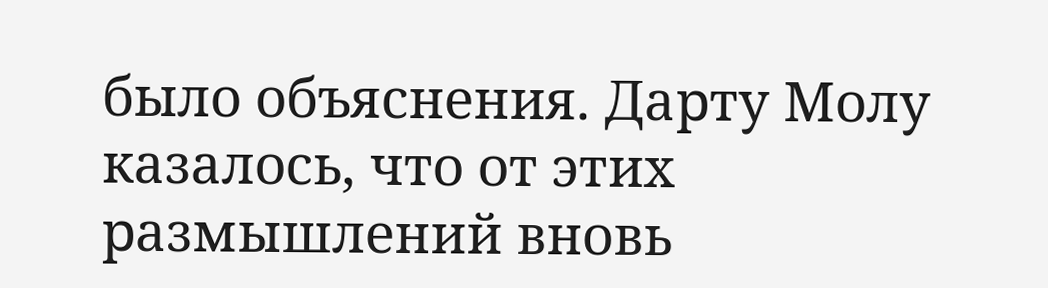было объяснения. Дарту Молу казалось, что от этих размышлений вновь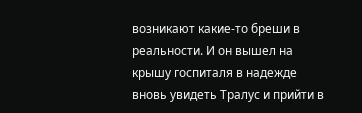возникают какие-то бреши в реальности. И он вышел на крышу госпиталя в надежде вновь увидеть Тралус и прийти в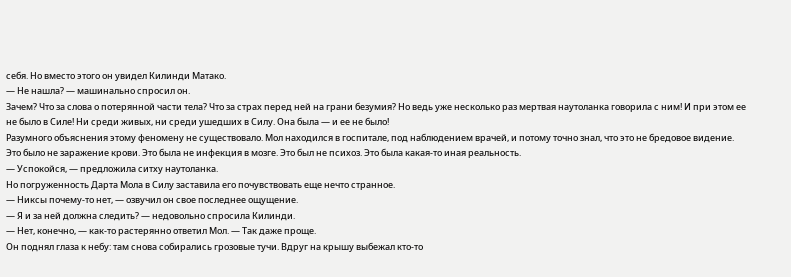себя. Но вместо этого он увидел Килинди Матако.
— Не нашла? — машинально спросил он.
Зачем? Что за слова о потерянной части тела? Что за страх перед ней на грани безумия? Но ведь уже несколько раз мертвая наутоланка говорила с ним! И при этом ее не было в Силе! Ни среди живых, ни среди ушедших в Силу. Она была — и ее не было!
Разумного объяснения этому феномену не существовало. Мол находился в госпитале, под наблюдением врачей, и потому точно знал, что это не бредовое видение. Это было не заражение крови. Это была не инфекция в мозге. Это был не психоз. Это была какая-то иная реальность.
— Успокойся, — предложила ситху наутоланка.
Но погруженность Дарта Мола в Силу заставила его почувствовать еще нечто странное.
— Никсы почему-то нет, — озвучил он свое последнее ощущение.
— Я и за ней должна следить? — недовольно спросила Килинди.
— Нет, конечно, — как-то растерянно ответил Мол. — Так даже проще.
Он поднял глаза к небу: там снова собирались грозовые тучи. Вдруг на крышу выбежал кто-то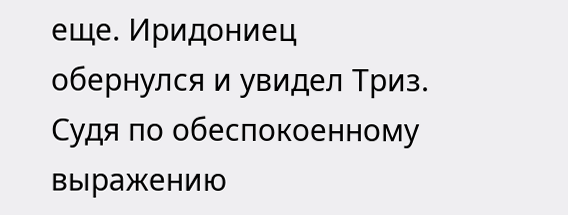еще. Иридониец обернулся и увидел Триз. Судя по обеспокоенному выражению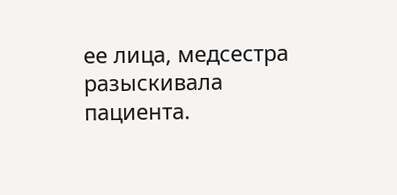ее лица, медсестра разыскивала пациента.